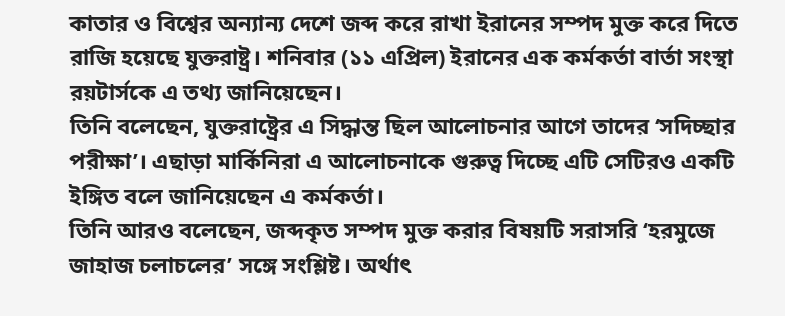কাতার ও বিশ্বের অন্যান্য দেশে জব্দ করে রাখা ইরানের সম্পদ মুক্ত করে দিতে রাজি হয়েছে যুক্তরাষ্ট্র। শনিবার (১১ এপ্রিল) ইরানের এক কর্মকর্তা বার্তা সংস্থা রয়টার্সকে এ তথ্য জানিয়েছেন।
তিনি বলেছেন, যুক্তরাষ্ট্রের এ সিদ্ধান্ত ছিল আলোচনার আগে তাদের ‘সদিচ্ছার পরীক্ষা’। এছাড়া মার্কিনিরা এ আলোচনাকে গুরুত্ব দিচ্ছে এটি সেটিরও একটি ইঙ্গিত বলে জানিয়েছেন এ কর্মকর্তা।
তিনি আরও বলেছেন, জব্দকৃত সম্পদ মুক্ত করার বিষয়টি সরাসরি ‘হরমুজে জাহাজ চলাচলের’ সঙ্গে সংশ্লিষ্ট। অর্থাৎ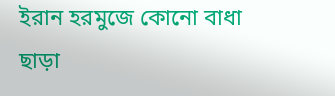ইরান হরমুজে কোনো বাধা ছাড়া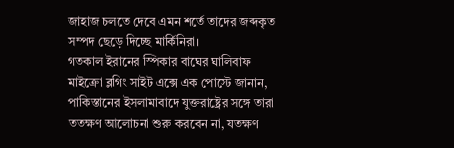জাহাজ চলতে দেবে এমন শর্তে তাদের জব্দকৃত সম্পদ ছেড়ে দিচ্ছে মার্কিনিরা।
গতকাল ইরানের স্পিকার বাঘের ঘালিবাফ মাইক্রো ব্লগিং সাইট এক্সে এক পোস্টে জানান, পাকিস্তানের ইসলামাবাদে যুক্তরাষ্ট্রের সঙ্গে তারা ততক্ষণ আলোচনা শুরু করবেন না, যতক্ষণ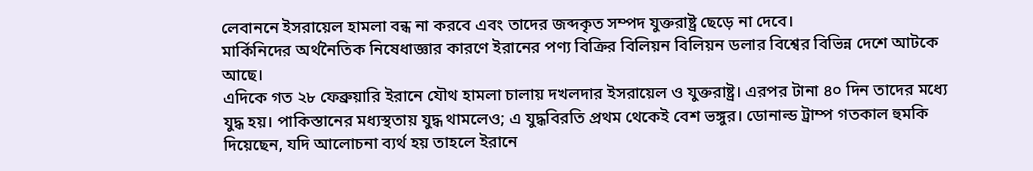লেবাননে ইসরায়েল হামলা বন্ধ না করবে এবং তাদের জব্দকৃত সম্পদ যুক্তরাষ্ট্র ছেড়ে না দেবে।
মার্কিনিদের অর্থনৈতিক নিষেধাজ্ঞার কারণে ইরানের পণ্য বিক্রির বিলিয়ন বিলিয়ন ডলার বিশ্বের বিভিন্ন দেশে আটকে আছে।
এদিকে গত ২৮ ফেব্রুয়ারি ইরানে যৌথ হামলা চালায় দখলদার ইসরায়েল ও যুক্তরাষ্ট্র। এরপর টানা ৪০ দিন তাদের মধ্যে যুদ্ধ হয়। পাকিস্তানের মধ্যস্থতায় যুদ্ধ থামলেও; এ যুদ্ধবিরতি প্রথম থেকেই বেশ ভঙ্গুর। ডোনাল্ড ট্রাম্প গতকাল হুমকি দিয়েছেন, যদি আলোচনা ব্যর্থ হয় তাহলে ইরানে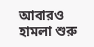আবারও হামলা শুরু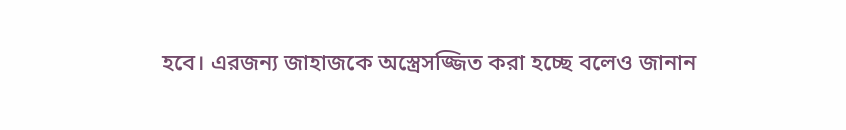হবে। এরজন্য জাহাজকে অস্ত্রেসজ্জিত করা হচ্ছে বলেও জানান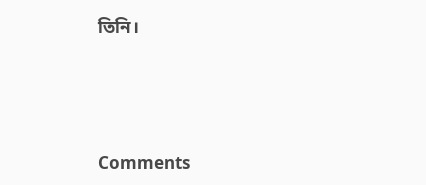তিনি।




Comments